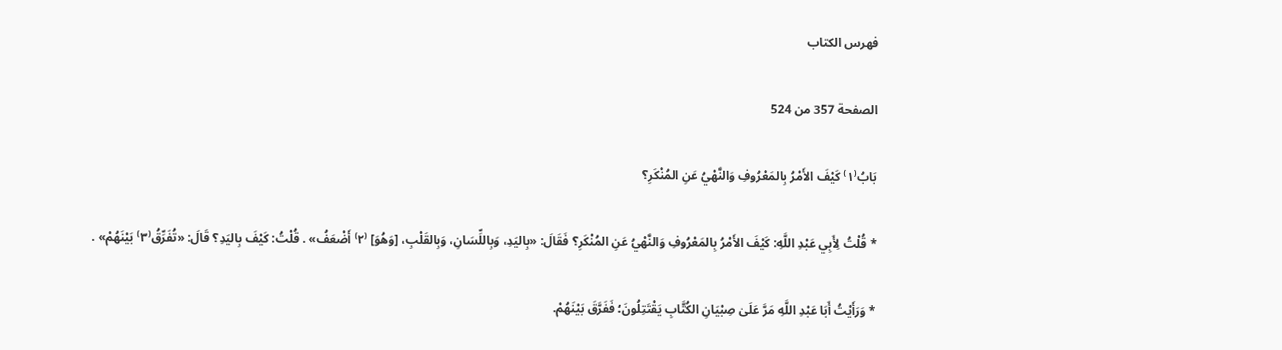فهرس الكتاب

الصفحة 357 من 524

بَابُ⁽١⁾ كَيْفَ الأَمْرُ بِالمَعْرُوفِ وَالنَّهْيُ عَنِ المُنْكَرِ؟

* قُلْتُ لِأَبِي عَبْدِ اللَّهِ: كَيْفَ الأَمْرُ بِالمَعْرُوفِ وَالنَّهْيُ عَنِ المُنْكَرِ؟ فَقَالَ: «بِاليَدِ، وَبِاللِّسَانِ، وَبِالقَلْبِ، [وَهُوَ] ⁽٢⁾ أَضْعَفُ» . قُلْتُ: كَيْفَ بِاليَدِ؟ قَالَ: «تُفَرِّقُ⁽٣⁾ بَيْنَهُمْ» .

* وَرَأَيْتُ أَبَا عَبْدِ اللَّهِ مَرَّ عَلَىٰ صِبْيَانِ الكُتَّابِ يَقْتَتِلُونَ؛ فَفَرَّقَ بَيْنَهُمْ.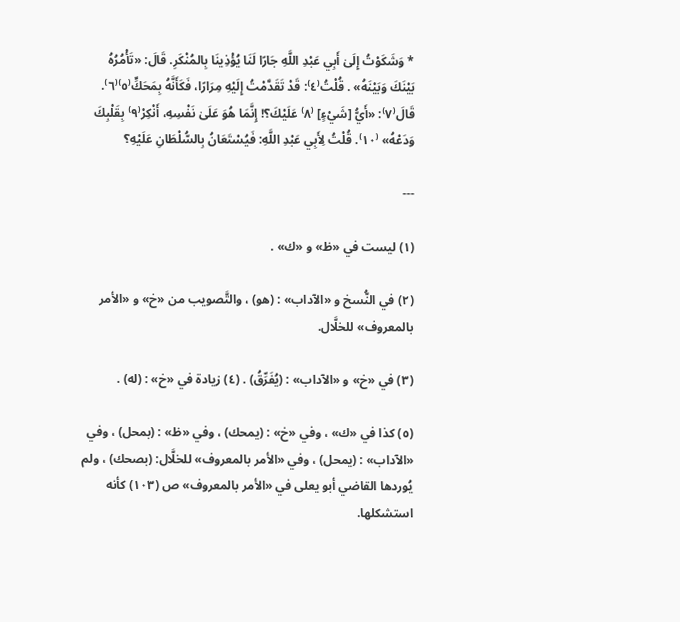* وَشَكَوْتُ إِلَىٰ أَبِي عَبْدِ اللَّهِ جَارًا لَنَا يُؤْذِينَا بِالمُنْكَرِ. قَالَ: «تَأْمُرُهُ بَيْنَكَ وَبَيْنَهُ» . قُلْتُ⁽٤⁾: قَدْ تَقَدَّمْتُ إِلَيْهِ مِرَارًا، فَكَأَنَّهُ بِمَحَكٍّ⁽٥⁾⁽٦⁾. قَالَ⁽٧⁾: «أَيُّ [شَيْءٍ] ⁽٨⁾ عَلَيْكَ؟! إِنَّمَا هُوَ عَلَىٰ نَفْسِهِ، أَنْكِرْ⁽٩⁾ بِقَلْبِكَ وَدَعْهُ» ⁽١٠⁾. قُلْتُ لِأَبِي عَبْدِ اللَّهِ: فَيُسْتَعَانُ بِالسُّلْطَانِ عَلَيْهِ؟

---

(١) ليست في «ظ» و «ك» .

(٢) في النُّسخ و «الآداب» : (هو) ، والتَّصويب من «خ» و «الأمر بالمعروف» للخلَّال.

(٣) في «خ» و «الآداب» : (يُفَرِّقُ) . (٤) زيادة في «خ» : (له) .

(٥) كذا في «ك» ، وفي «خ» : (يمحك) ، وفي «ظ» : (بمحل) ، وفي «الآداب» : (يمحل) ، وفي «الأمر بالمعروف» للخلَّال: (بصحك) ، ولم يُوردها القاضي أبو يعلى في «الأمر بالمعروف» ص (١٠٣) كأنه استشكلها.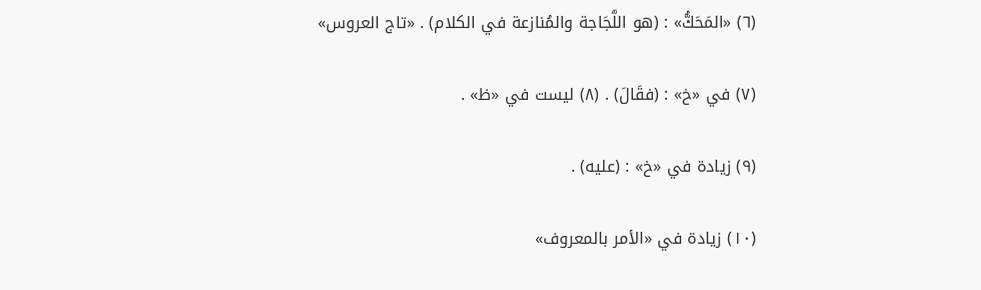(٦) «المَحَكُّ» : (هو اللَّجَاجة والمُنازعة في الكلام) . «تاج العروس»

(٧) في «خ» : (فقَالَ) . (٨) ليست في «ظ» .

(٩) زيادة في «خ» : (عليه) .

(١٠) زيادة في «الأمر بالمعروف»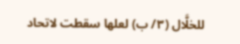للخلَّال (٣/ ب) لعلها سقطت لاتحاد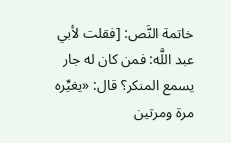خاتمة النَّص: [فقلت لأبي عبد اللَّه: فمن كان له جار يسمع المنكر؟ قال: «يغيِّره مرة ومرتين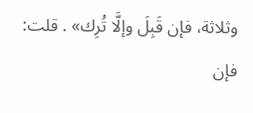وثلاثة، فإن قَبِلَ وإلَّا تُرِك» . قلت: فإن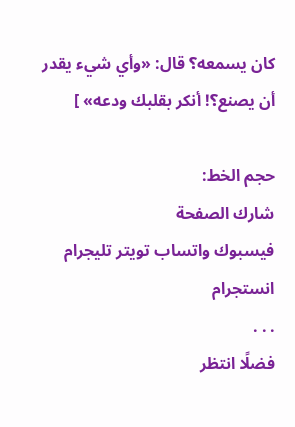كان يسمعه؟ قال: «وأي شيء يقدر أن يصنع؟! أنكر بقلبك ودعه» ]

حجم الخط:
شارك الصفحة
فيسبوك واتساب تويتر تليجرام انستجرام
. . .
فضلًا انتظر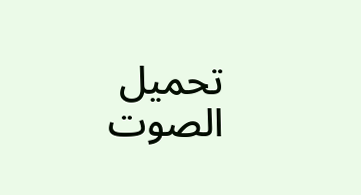تحميل الصوت